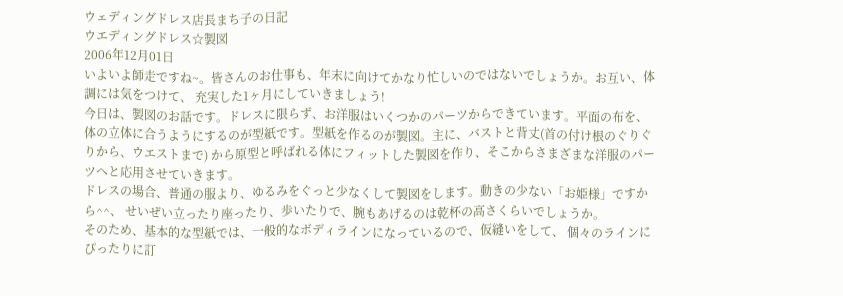ウェディングドレス店長まち子の日記
ウエディングドレス☆製図
2006年12月01日
いよいよ師走ですね~。皆さんのお仕事も、年末に向けてかなり忙しいのではないでしょうか。お互い、体調には気をつけて、 充実した1ヶ月にしていきましょう!
今日は、製図のお話です。ドレスに限らず、お洋服はいくつかのパーツからできています。平面の布を、 体の立体に合うようにするのが型紙です。型紙を作るのが製図。主に、バストと背丈(首の付け根のぐりぐりから、ウエストまで) から原型と呼ばれる体にフィットした製図を作り、そこからさまざまな洋服のパーツへと応用させていきます。
ドレスの場合、普通の服より、ゆるみをぐっと少なくして製図をします。動きの少ない「お姫様」ですから^^、 せいぜい立ったり座ったり、歩いたりで、腕もあげるのは乾杯の高さくらいでしょうか。
そのため、基本的な型紙では、一般的なボディラインになっているので、仮縫いをして、 個々のラインにぴったりに訂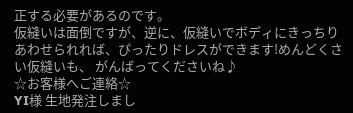正する必要があるのです。
仮縫いは面倒ですが、逆に、仮縫いでボディにきっちりあわせられれば、ぴったりドレスができます!めんどくさい仮縫いも、 がんばってくださいね♪
☆お客様へご連絡☆
YI様 生地発注しまし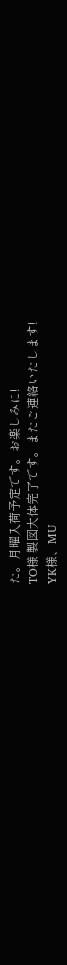た。月曜入荷予定です。お楽しみに!
TO様 製図大体完了です。またご連絡いたします!
YK様、MU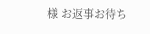様 お返事お待ち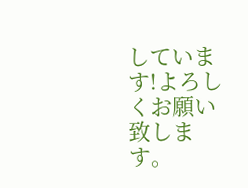しています!よろしくお願い致します。